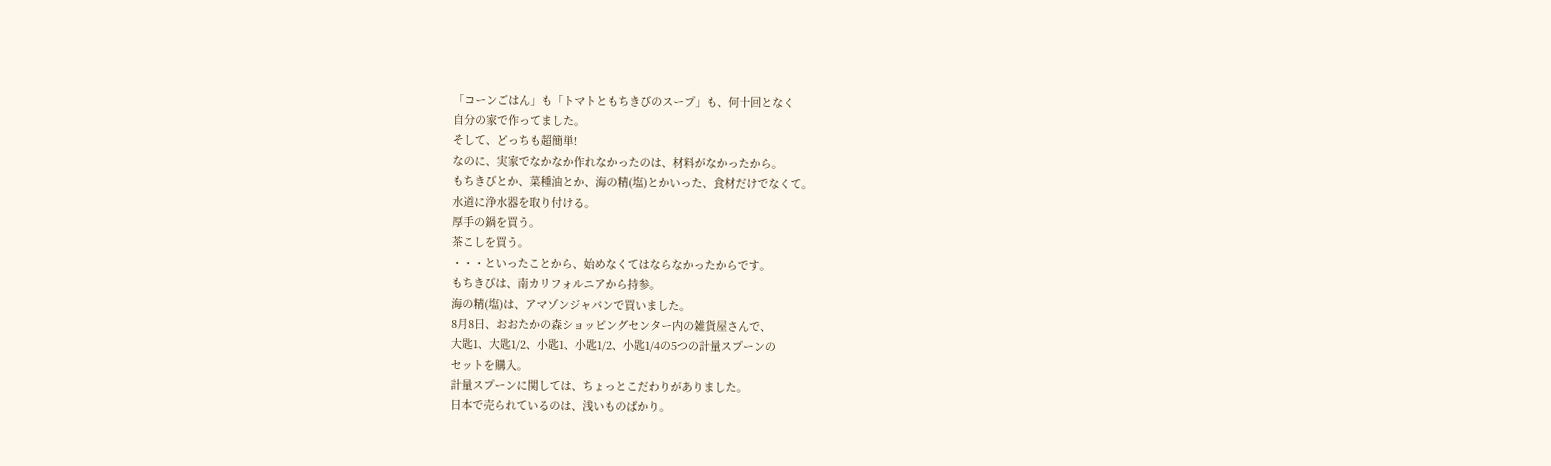「コーンごはん」も「トマトともちきびのスープ」も、何十回となく
自分の家で作ってました。
そして、どっちも超簡単!
なのに、実家でなかなか作れなかったのは、材料がなかったから。
もちきびとか、菜種油とか、海の精(塩)とかいった、食材だけでなくて。
水道に浄水器を取り付ける。
厚手の鍋を買う。
茶こしを買う。
・・・といったことから、始めなくてはならなかったからです。
もちきびは、南カリフォルニアから持参。
海の精(塩)は、アマゾンジャパンで買いました。
8月8日、おおたかの森ショッピングセンター内の雑貨屋さんで、
大匙1、大匙1/2、小匙1、小匙1/2、小匙1/4の5つの計量スプーンの
セットを購入。
計量スプーンに関しては、ちょっとこだわりがありました。
日本で売られているのは、浅いものばかり。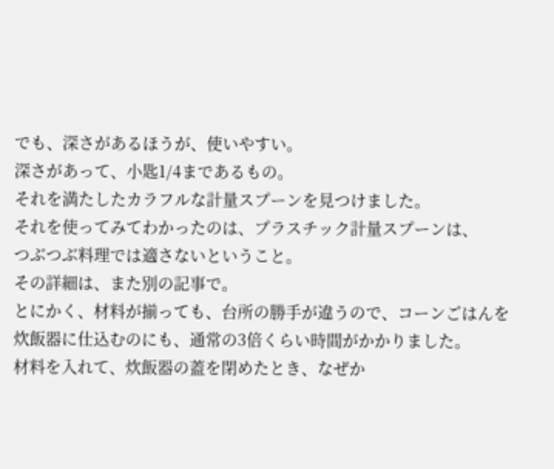でも、深さがあるほうが、使いやすい。
深さがあって、小匙1/4まであるもの。
それを満たしたカラフルな計量スプーンを見つけました。
それを使ってみてわかったのは、プラスチック計量スプーンは、
つぶつぶ料理では適さないということ。
その詳細は、また別の記事で。
とにかく、材料が揃っても、台所の勝手が違うので、コーンごはんを
炊飯器に仕込むのにも、通常の3倍くらい時間がかかりました。
材料を入れて、炊飯器の蓋を閉めたとき、なぜか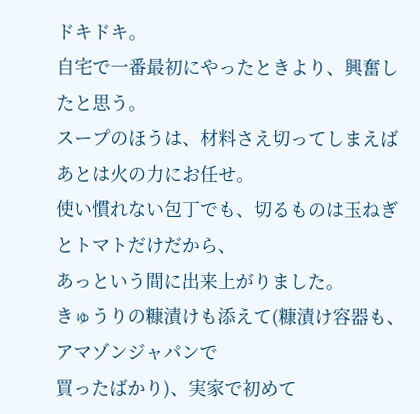ドキドキ。
自宅で一番最初にやったときより、興奮したと思う。
スープのほうは、材料さえ切ってしまえばあとは火の力にお任せ。
使い慣れない包丁でも、切るものは玉ねぎとトマトだけだから、
あっという間に出来上がりました。
きゅうりの糠漬けも添えて(糠漬け容器も、アマゾンジャパンで
買ったばかり)、実家で初めて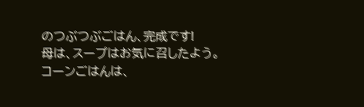のつぶつぶごはん、完成です!
母は、スープはお気に召したよう。
コーンごはんは、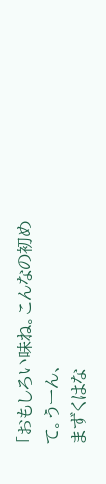「おもしろい味ね。こんなの初めて。うーん、
まずくはな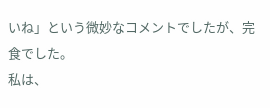いね」という微妙なコメントでしたが、完食でした。
私は、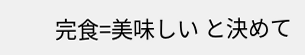完食=美味しい と決めて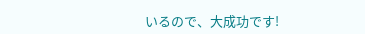いるので、大成功です!